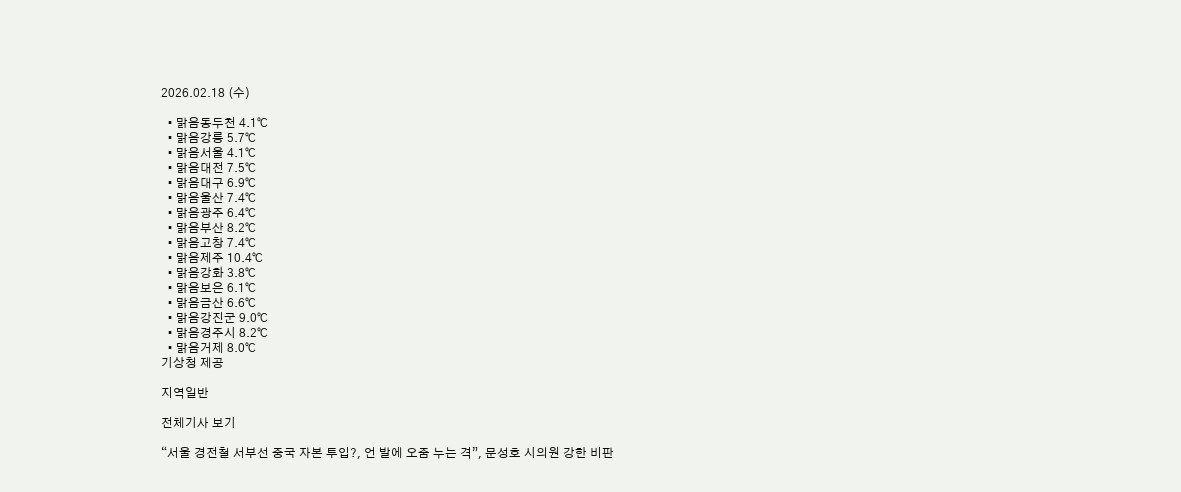2026.02.18 (수)

  • 맑음동두천 4.1℃
  • 맑음강릉 5.7℃
  • 맑음서울 4.1℃
  • 맑음대전 7.5℃
  • 맑음대구 6.9℃
  • 맑음울산 7.4℃
  • 맑음광주 6.4℃
  • 맑음부산 8.2℃
  • 맑음고창 7.4℃
  • 맑음제주 10.4℃
  • 맑음강화 3.8℃
  • 맑음보은 6.1℃
  • 맑음금산 6.6℃
  • 맑음강진군 9.0℃
  • 맑음경주시 8.2℃
  • 맑음거제 8.0℃
기상청 제공

지역일반

전체기사 보기

“서울 경전철 서부선 중국 자본 투입?, 언 발에 오줌 누는 격”, 문성호 시의원 강한 비판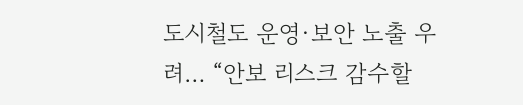도시철도 운영·보안 노출 우려… “안보 리스크 감수할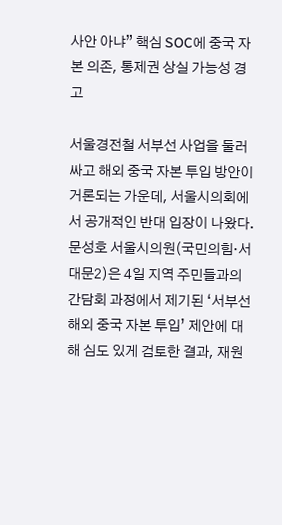사안 아냐” 핵심 SOC에 중국 자본 의존, 통제권 상실 가능성 경고

서울경전철 서부선 사업을 둘러싸고 해외 중국 자본 투입 방안이 거론되는 가운데, 서울시의회에서 공개적인 반대 입장이 나왔다. 문성호 서울시의원(국민의힘·서대문2)은 4일 지역 주민들과의 간담회 과정에서 제기된 ‘서부선 해외 중국 자본 투입’ 제안에 대해 심도 있게 검토한 결과, 재원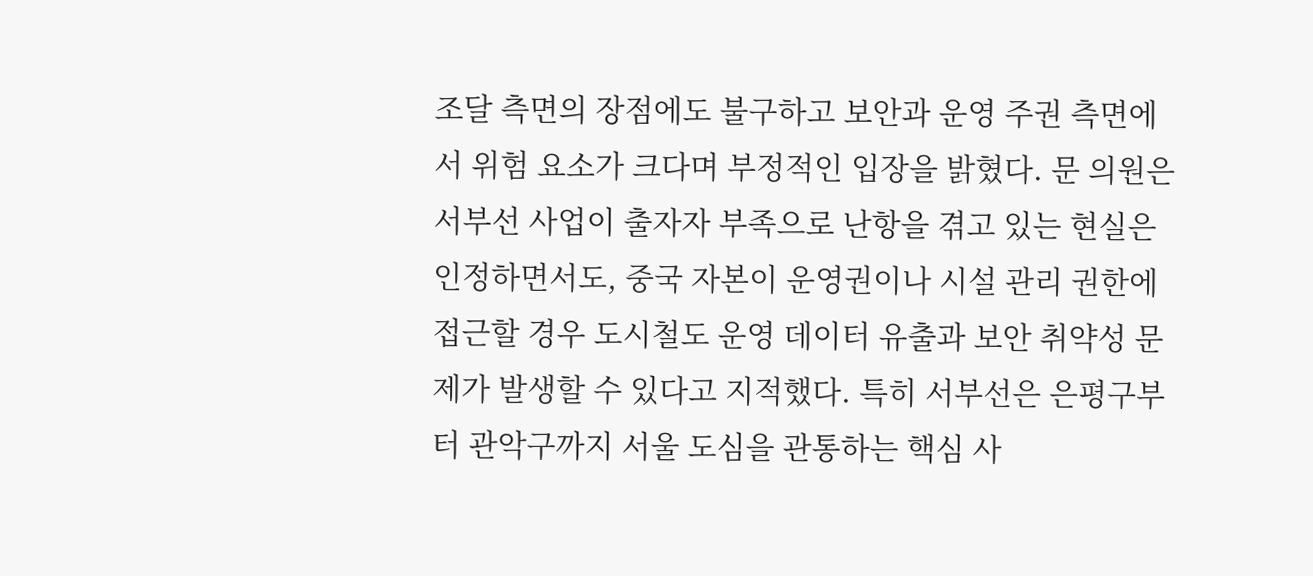조달 측면의 장점에도 불구하고 보안과 운영 주권 측면에서 위험 요소가 크다며 부정적인 입장을 밝혔다. 문 의원은 서부선 사업이 출자자 부족으로 난항을 겪고 있는 현실은 인정하면서도, 중국 자본이 운영권이나 시설 관리 권한에 접근할 경우 도시철도 운영 데이터 유출과 보안 취약성 문제가 발생할 수 있다고 지적했다. 특히 서부선은 은평구부터 관악구까지 서울 도심을 관통하는 핵심 사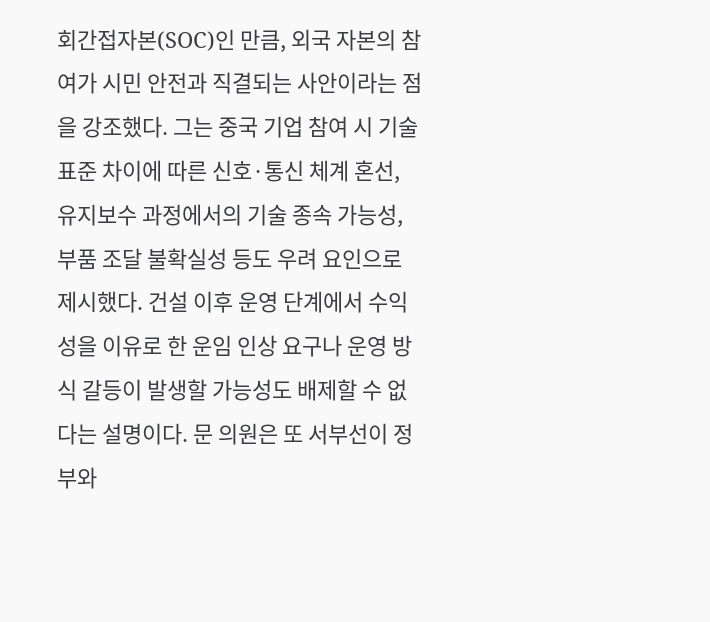회간접자본(SOC)인 만큼, 외국 자본의 참여가 시민 안전과 직결되는 사안이라는 점을 강조했다. 그는 중국 기업 참여 시 기술 표준 차이에 따른 신호·통신 체계 혼선, 유지보수 과정에서의 기술 종속 가능성, 부품 조달 불확실성 등도 우려 요인으로 제시했다. 건설 이후 운영 단계에서 수익성을 이유로 한 운임 인상 요구나 운영 방식 갈등이 발생할 가능성도 배제할 수 없다는 설명이다. 문 의원은 또 서부선이 정부와